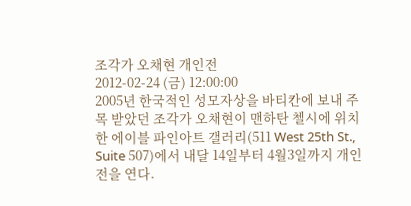조각가 오채현 개인전
2012-02-24 (금) 12:00:00
2005년 한국적인 성모자상을 바티칸에 보내 주목 받았던 조각가 오채현이 맨하탄 첼시에 위치한 에이블 파인아트 갤러리(511 West 25th St., Suite 507)에서 내달 14일부터 4월3일까지 개인전을 연다.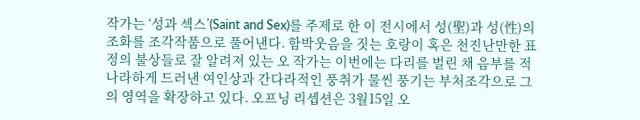작가는 ‘성과 섹스’(Saint and Sex)를 주제로 한 이 전시에서 성(聖)과 성(性)의 조화를 조각작품으로 풀어낸다. 함박웃음을 짓는 호랑이 혹은 천진난만한 표정의 불상들로 잘 알려져 있는 오 작가는 이번에는 다리를 벌린 채 음부를 적나라하게 드러낸 여인상과 간다라적인 풍취가 물씬 풍기는 부처조각으로 그의 영역을 확장하고 있다. 오프닝 리셉션은 3월15일 오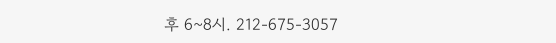후 6~8시. 212-675-3057